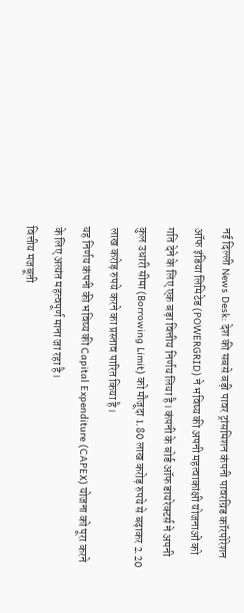नई दिल्ली News Desk: देश की सबसे बड़ी पावर ट्रांसमिशन कंपनी पावरग्रिड कॉरपोरेशन ऑफ इंडिया लिमिटेड (POWERGRID) ने भविष्य की अपनी महत्वाकांक्षी योजनाओं को गति देने के लिए एक बड़ा वित्तीय निर्णय लिया है। कंपनी के बोर्ड ऑफ डायरेक्टर्स ने अपनी कुल उधारी सीमा (Borrowing Limit) को मौजूदा 1.80 लाख करोड़ रुपये से बढ़ाकर 2.20 लाख करोड़ रुपये करने का प्रस्ताव पारित किया है।
यह निर्णय कंपनी की भविष्य की Capital Expenditure (CAPEX) योजना को पूरा करने के लिए अत्यंत महत्वपूर्ण माना जा रहा है।
वित्तीय मजबूती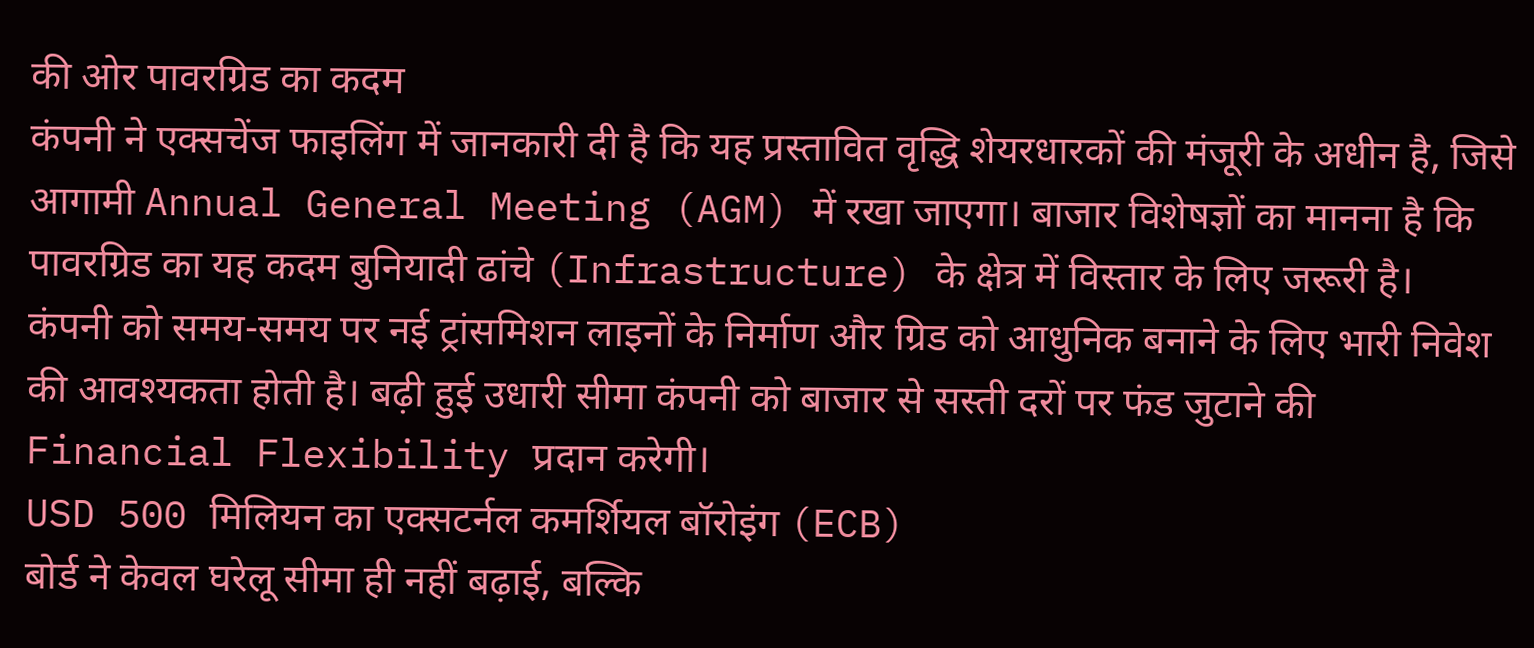की ओर पावरग्रिड का कदम
कंपनी ने एक्सचेंज फाइलिंग में जानकारी दी है कि यह प्रस्तावित वृद्धि शेयरधारकों की मंजूरी के अधीन है, जिसे आगामी Annual General Meeting (AGM) में रखा जाएगा। बाजार विशेषज्ञों का मानना है कि पावरग्रिड का यह कदम बुनियादी ढांचे (Infrastructure) के क्षेत्र में विस्तार के लिए जरूरी है।
कंपनी को समय-समय पर नई ट्रांसमिशन लाइनों के निर्माण और ग्रिड को आधुनिक बनाने के लिए भारी निवेश की आवश्यकता होती है। बढ़ी हुई उधारी सीमा कंपनी को बाजार से सस्ती दरों पर फंड जुटाने की Financial Flexibility प्रदान करेगी।
USD 500 मिलियन का एक्सटर्नल कमर्शियल बॉरोइंग (ECB)
बोर्ड ने केवल घरेलू सीमा ही नहीं बढ़ाई, बल्कि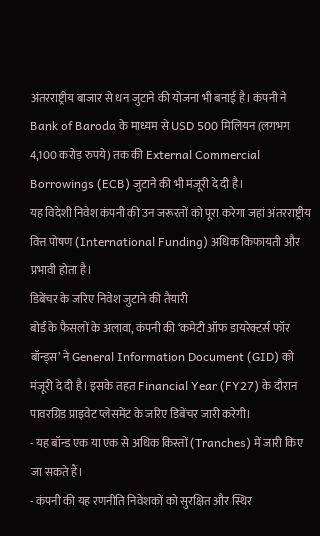अंतरराष्ट्रीय बाजार से धन जुटाने की योजना भी बनाई है। कंपनी ने Bank of Baroda के माध्यम से USD 500 मिलियन (लगभग 4,100 करोड़ रुपये) तक की External Commercial Borrowings (ECB) जुटाने की भी मंजूरी दे दी है।
यह विदेशी निवेश कंपनी की उन जरूरतों को पूरा करेगा जहां अंतरराष्ट्रीय वित्त पोषण (International Funding) अधिक किफायती और प्रभावी होता है।
डिबेंचर के जरिए निवेश जुटाने की तैयारी
बोर्ड के फैसलों के अलावा, कंपनी की ‘कमेटी ऑफ डायरेक्टर्स फॉर बॉन्ड्स’ ने General Information Document (GID) को मंजूरी दे दी है। इसके तहत Financial Year (FY27) के दौरान पावरग्रिड प्राइवेट प्लेसमेंट के जरिए डिबेंचर जारी करेगी।
- यह बॉन्ड एक या एक से अधिक किस्तों (Tranches) में जारी किए जा सकते हैं।
- कंपनी की यह रणनीति निवेशकों को सुरक्षित और स्थिर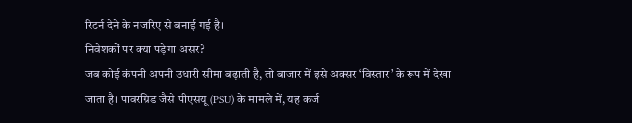रिटर्न देने के नजरिए से बनाई गई है।
निवेशकों पर क्या पड़ेगा असर?
जब कोई कंपनी अपनी उधारी सीमा बढ़ाती है, तो बाजार में इसे अक्सर ‘विस्तार’ के रूप में देखा जाता है। पावरग्रिड जैसे पीएसयू (PSU) के मामले में, यह कर्ज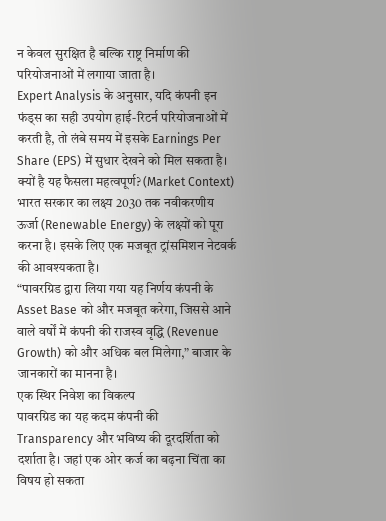न केवल सुरक्षित है बल्कि राष्ट्र निर्माण की परियोजनाओं में लगाया जाता है।
Expert Analysis के अनुसार, यदि कंपनी इन फंड्स का सही उपयोग हाई-रिटर्न परियोजनाओं में करती है, तो लंबे समय में इसके Earnings Per Share (EPS) में सुधार देखने को मिल सकता है।
क्यों है यह फैसला महत्वपूर्ण? (Market Context)
भारत सरकार का लक्ष्य 2030 तक नवीकरणीय ऊर्जा (Renewable Energy) के लक्ष्यों को पूरा करना है। इसके लिए एक मजबूत ट्रांसमिशन नेटवर्क की आवश्यकता है।
“पावरग्रिड द्वारा लिया गया यह निर्णय कंपनी के Asset Base को और मजबूत करेगा, जिससे आने वाले वर्षों में कंपनी की राजस्व वृद्धि (Revenue Growth) को और अधिक बल मिलेगा,” बाजार के जानकारों का मानना है।
एक स्थिर निवेश का विकल्प
पावरग्रिड का यह कदम कंपनी की Transparency और भविष्य की दूरदर्शिता को दर्शाता है। जहां एक ओर कर्ज का बढ़ना चिंता का विषय हो सकता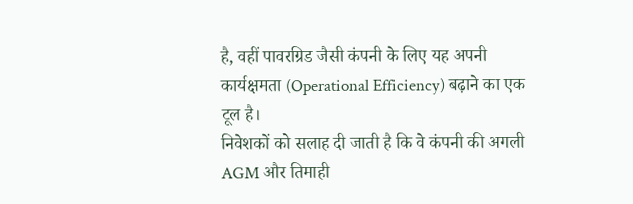है, वहीं पावरग्रिड जैसी कंपनी के लिए यह अपनी कार्यक्षमता (Operational Efficiency) बढ़ाने का एक टूल है।
निवेशकों को सलाह दी जाती है कि वे कंपनी की अगली AGM और तिमाही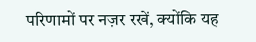परिणामों पर नज़र रखें, क्योंकि यह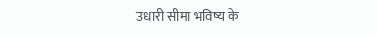उधारी सीमा भविष्य के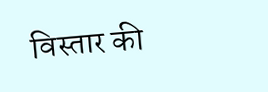विस्तार की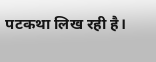पटकथा लिख रही है।